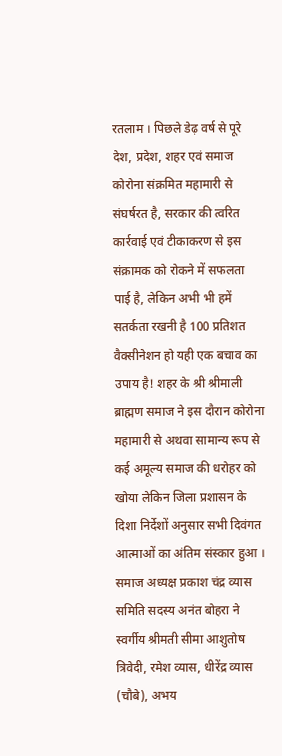रतलाम । पिछले डेढ़ वर्ष से पूरे देश, प्रदेश, शहर एवं समाज कोरोना संक्रमित महामारी से संघर्षरत है, सरकार की त्वरित कार्रवाई एवं टीकाकरण से इस संक्रामक को रोकने में सफलता पाई है, लेकिन अभी भी हमें सतर्कता रखनी है 100 प्रतिशत वैक्सीनेशन हो यही एक बचाव का उपाय है! शहर के श्री श्रीमाली ब्राह्मण समाज ने इस दौरान कोरोना महामारी से अथवा सामान्य रूप से कई अमूल्य समाज की धरोहर को खोया लेकिन जिला प्रशासन के दिशा निर्देशों अनुसार सभी दिवंगत आत्माओं का अंतिम संस्कार हुआ । समाज अध्यक्ष प्रकाश चंद्र व्यास समिति सदस्य अनंत बोहरा ने स्वर्गीय श्रीमती सीमा आशुतोष त्रिवेदी, रमेश व्यास, धीरेंद्र व्यास (चौबे), अभय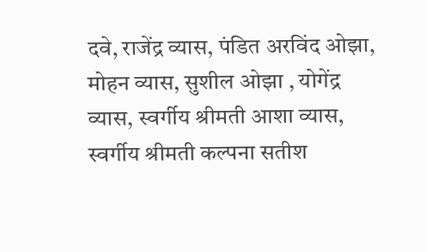दवे, राजेंद्र व्यास, पंडित अरविंद ओझा, मोहन व्यास, सुशील ओझा , योगेंद्र व्यास, स्वर्गीय श्रीमती आशा व्यास, स्वर्गीय श्रीमती कल्पना सतीश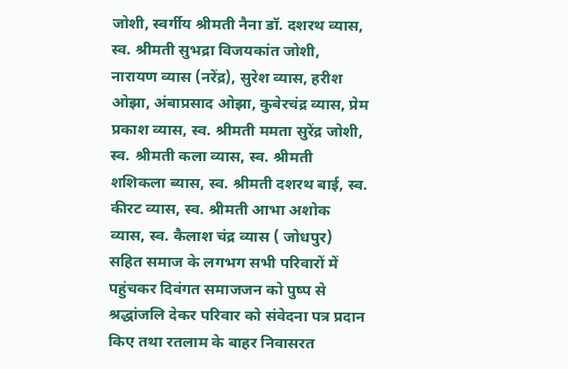जोशी, स्वर्गीय श्रीमती नैना डॉ. दशरथ व्यास, स्व. श्रीमती सुभद्रा विजयकांत जोशी, नारायण व्यास (नरेंद्र), सुरेश व्यास, हरीश ओझा, अंबाप्रसाद ओझा, कुबेरचंद्र व्यास, प्रेम प्रकाश व्यास, स्व. श्रीमती ममता सुरेंद्र जोशी, स्व. श्रीमती कला व्यास, स्व. श्रीमती शशिकला ब्यास, स्व. श्रीमती दशरथ बाई, स्व. कीरट व्यास, स्व. श्रीमती आभा अशोक व्यास, स्व. कैलाश चंद्र व्यास ( जोधपुर) सहित समाज के लगभग सभी परिवारों में पहुंचकर दिवंगत समाजजन को पुष्प से श्रद्धांजलि देकर परिवार को संवेदना पत्र प्रदान किए तथा रतलाम के बाहर निवासरत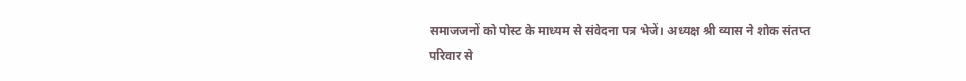समाजजनों को पोस्ट के माध्यम से संवेदना पत्र भेजें। अध्यक्ष श्री व्यास ने शोक संतप्त परिवार से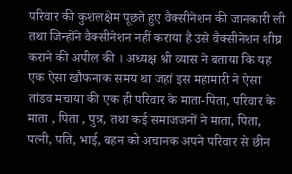परिवार की कुशलक्षेम पूछते हुए वैक्सीनेशन की जानकारी ली तथा जिन्होंने वैक्सीनेशन नहीं कराया है उसे वैक्सीनेशन शीघ्र कराने की अपील की । अध्यक्ष श्री व्यास ने बताया कि यह एक ऐसा खौफनाक समय था जहां इस महामारी ने ऐसा तांडव मचाया की एक ही परिवार के माता-पिता, परिवार के माता , पिता , पुत्र, तथा कई समाजजनों ने माता, पिता, पत्नी, पति, भाई, बहन को अचानक अपने परिवार से छीन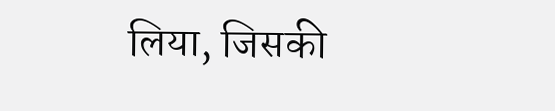लिया, जिसकी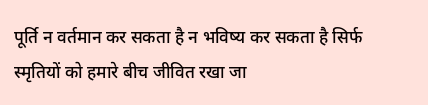पूर्ति न वर्तमान कर सकता है न भविष्य कर सकता है सिर्फ स्मृतियों को हमारे बीच जीवित रखा जा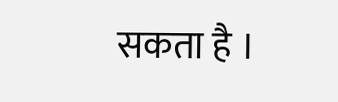सकता है ।